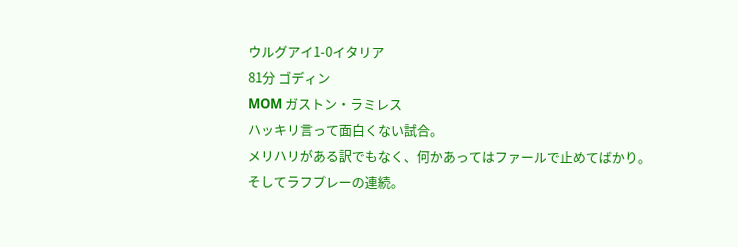ウルグアイ1-0イタリア
81分 ゴディン
MOM ガストン・ラミレス
ハッキリ言って面白くない試合。
メリハリがある訳でもなく、何かあってはファールで止めてばかり。
そしてラフプレーの連続。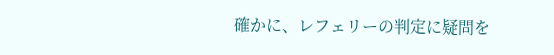確かに、レフェリーの判定に疑問を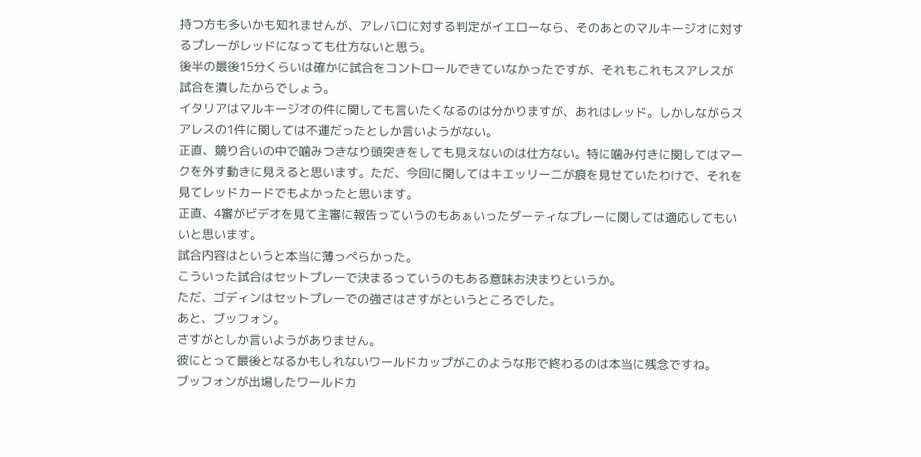持つ方も多いかも知れませんが、アレバロに対する判定がイエローなら、そのあとのマルキージオに対するプレーがレッドになっても仕方ないと思う。
後半の最後15分くらいは確かに試合をコントロールできていなかったですが、それもこれもスアレスが試合を潰したからでしょう。
イタリアはマルキージオの件に関しても言いたくなるのは分かりますが、あれはレッド。しかしながらスアレスの1件に関しては不運だったとしか言いようがない。
正直、競り合いの中で噛みつきなり頭突きをしても見えないのは仕方ない。特に噛み付きに関してはマークを外す動きに見えると思います。ただ、今回に関してはキエッリーニが痕を見せていたわけで、それを見てレッドカードでもよかったと思います。
正直、4審がビデオを見て主審に報告っていうのもあぁいったダーティなプレーに関しては適応してもいいと思います。
試合内容はというと本当に薄っぺらかった。
こういった試合はセットプレーで決まるっていうのもある意味お決まりというか。
ただ、ゴディンはセットプレーでの強さはさすがというところでした。
あと、ブッフォン。
さすがとしか言いようがありません。
彼にとって最後となるかもしれないワールドカップがこのような形で終わるのは本当に残念ですね。
ブッフォンが出場したワールドカ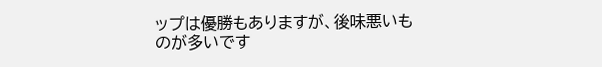ップは優勝もありますが、後味悪いものが多いです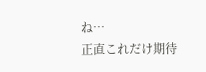ね…
正直これだけ期待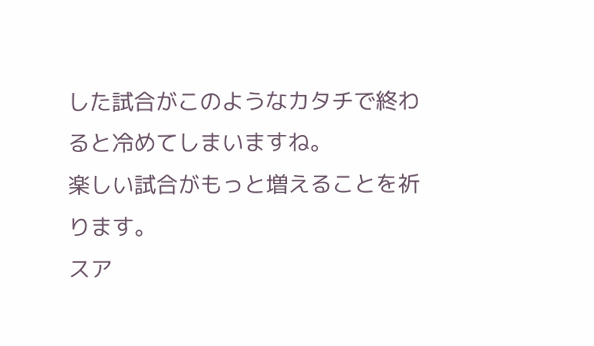した試合がこのようなカタチで終わると冷めてしまいますね。
楽しい試合がもっと増えることを祈ります。
スア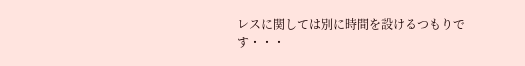レスに関しては別に時間を設けるつもりです・・・